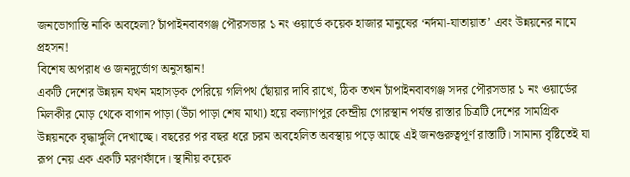জনভোগান্তি নাকি অবহেলা? চাঁপাইনবাবগঞ্জ পৌরসভার ১ নং ওয়ার্ডে কয়েক হাজার মানুষের ‘নর্দমা-যাতায়াত’ এবং উন্নয়নের নামে প্রহসন!
বিশেষ অপরাধ ও জনদুর্ভোগ অনুসন্ধান!
একটি দেশের উন্নয়ন যখন মহাসড়ক পেরিয়ে গলিপথ ছোঁয়ার দাবি রাখে, ঠিক তখন চাঁপাইনবাবগঞ্জ সদর পৌরসভার ১ নং ওয়ার্ডের মিলকীর মোড় থেকে বাগান পাড়া (উঁচা পাড়া শেষ মাথা) হয়ে কল্যাণপুর কেন্দ্রীয় গোরস্থান পর্যন্ত রাস্তার চিত্রটি দেশের সামগ্রিক উন্নয়নকে বৃদ্ধাঙ্গুলি দেখাচ্ছে। বছরের পর বছর ধরে চরম অবহেলিত অবস্থায় পড়ে আছে এই জনগুরুত্বপূর্ণ রাস্তাটি। সামান্য বৃষ্টিতেই যা রূপ নেয় এক একটি মরণফাঁদে। স্থানীয় কয়েক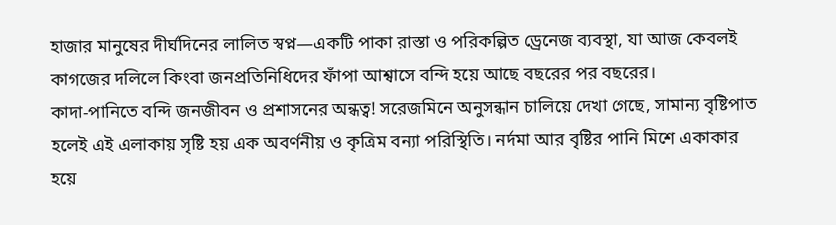হাজার মানুষের দীর্ঘদিনের লালিত স্বপ্ন—একটি পাকা রাস্তা ও পরিকল্পিত ড্রেনেজ ব্যবস্থা, যা আজ কেবলই কাগজের দলিলে কিংবা জনপ্রতিনিধিদের ফাঁপা আশ্বাসে বন্দি হয়ে আছে বছরের পর বছরের।
কাদা-পানিতে বন্দি জনজীবন ও প্রশাসনের অন্ধত্ব! সরেজমিনে অনুসন্ধান চালিয়ে দেখা গেছে, সামান্য বৃষ্টিপাত হলেই এই এলাকায় সৃষ্টি হয় এক অবর্ণনীয় ও কৃত্রিম বন্যা পরিস্থিতি। নর্দমা আর বৃষ্টির পানি মিশে একাকার হয়ে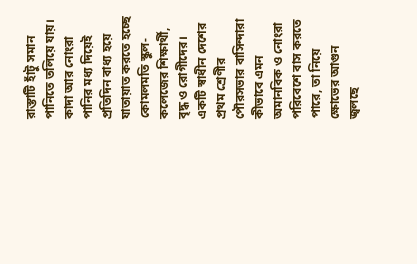রাস্তাটি হাঁটু সমান পানিতে তলিয়ে যায়। কাদা আর নোংরা পানির মধ্য দিয়েই প্রতিদিন বাধ্য হয়ে যাতায়াত করতে হচ্ছে কোমলমতি স্কুল-কলেজের শিক্ষার্থী, বৃদ্ধ ও রোগীদের। একটি স্বাধীন দেশের প্রথম শ্রেণীর পৌরসভার বাসিন্দারা কীভাবে এমন অমানবিক ও নোংরা পরিবেশে বাস করতে পারে, তা নিয়ে ক্ষোভের আগুন জ্বলছে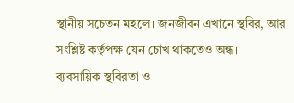স্থানীয় সচেতন মহলে। জনজীবন এখানে স্থবির, আর সংশ্লিষ্ট কর্তৃপক্ষ যেন চোখ থাকতেও অন্ধ।
ব্যবসায়িক স্থবিরতা ও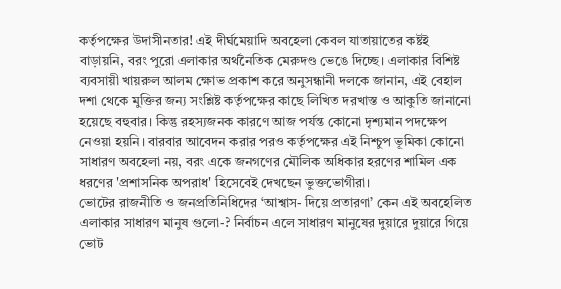কর্তৃপক্ষের উদাসীনতার! এই দীর্ঘমেয়াদি অবহেলা কেবল যাতায়াতের কষ্টই বাড়ায়নি, বরং পুরো এলাকার অর্থনৈতিক মেরুদণ্ড ভেঙে দিচ্ছে। এলাকার বিশিষ্ট ব্যবসায়ী খায়রুল আলম ক্ষোভ প্রকাশ করে অনুসন্ধানী দলকে জানান, এই বেহাল দশা থেকে মুক্তির জন্য সংশ্লিষ্ট কর্তৃপক্ষের কাছে লিখিত দরখাস্ত ও আকুতি জানানো হয়েছে বহুবার। কিন্তু রহস্যজনক কারণে আজ পর্যন্ত কোনো দৃশ্যমান পদক্ষেপ নেওয়া হয়নি। বারবার আবেদন করার পরও কর্তৃপক্ষের এই নিশ্চুপ ভূমিকা কোনো সাধারণ অবহেলা নয়, বরং একে জনগণের মৌলিক অধিকার হরণের শামিল এক ধরণের 'প্রশাসনিক অপরাধ' হিসেবেই দেখছেন ভুক্তভোগীরা।
ভোটের রাজনীতি ও জনপ্রতিনিধিদের ‘আশ্বাস- দিয়ে প্রতারণা’ কেন এই অবহেলিত এলাকার সাধারণ মানুষ গুলো-? নির্বাচন এলে সাধারণ মানুষের দুয়ারে দুয়ারে গিয়ে ভোট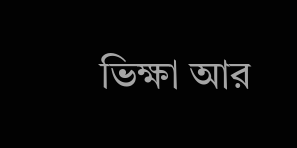ভিক্ষা আর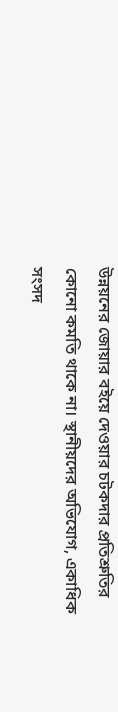উন্নয়নের জোয়ার বইয়ে দেওয়ার চটকদার প্রতিশ্রুতির কোনো কমতি থাকে না। স্থানীয়দের অভিযোগ, একাধিক সংসদ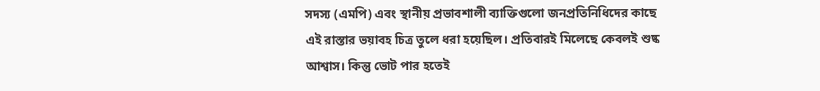সদস্য (এমপি) এবং স্থানীয় প্রভাবশালী ব্যাক্তিগুলো জনপ্রতিনিধিদের কাছে এই রাস্তার ভয়াবহ চিত্র তুলে ধরা হয়েছিল। প্রতিবারই মিলেছে কেবলই শুষ্ক আশ্বাস। কিন্তু ভোট পার হতেই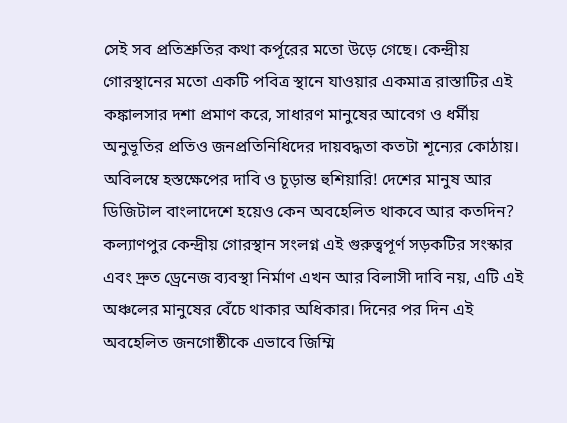সেই সব প্রতিশ্রুতির কথা কর্পূরের মতো উড়ে গেছে। কেন্দ্রীয় গোরস্থানের মতো একটি পবিত্র স্থানে যাওয়ার একমাত্র রাস্তাটির এই কঙ্কালসার দশা প্রমাণ করে, সাধারণ মানুষের আবেগ ও ধর্মীয় অনুভূতির প্রতিও জনপ্রতিনিধিদের দায়বদ্ধতা কতটা শূন্যের কোঠায়।
অবিলম্বে হস্তক্ষেপের দাবি ও চূড়ান্ত হুশিয়ারি! দেশের মানুষ আর ডিজিটাল বাংলাদেশে হয়েও কেন অবহেলিত থাকবে আর কতদিন? কল্যাণপুর কেন্দ্রীয় গোরস্থান সংলগ্ন এই গুরুত্বপূর্ণ সড়কটির সংস্কার এবং দ্রুত ড্রেনেজ ব্যবস্থা নির্মাণ এখন আর বিলাসী দাবি নয়, এটি এই অঞ্চলের মানুষের বেঁচে থাকার অধিকার। দিনের পর দিন এই অবহেলিত জনগোষ্ঠীকে এভাবে জিম্মি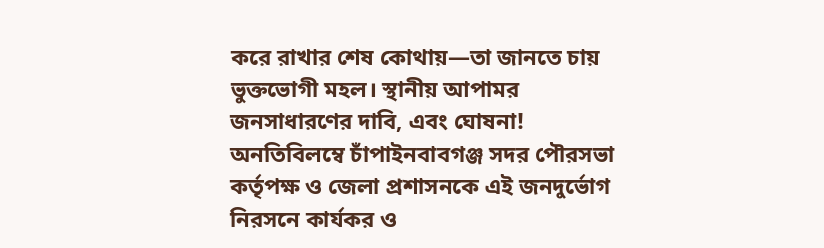করে রাখার শেষ কোথায়—তা জানতে চায় ভুক্তভোগী মহল। স্থানীয় আপামর জনসাধারণের দাবি, এবং ঘোষনা! অনতিবিলম্বে চাঁপাইনবাবগঞ্জ সদর পৌরসভা কর্তৃপক্ষ ও জেলা প্রশাসনকে এই জনদুর্ভোগ নিরসনে কার্যকর ও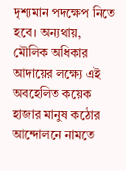দৃশ্যমান পদক্ষেপ নিতে হবে। অন্যথায়, মৌলিক অধিকার আদায়ের লক্ষ্যে এই অবহেলিত কয়েক হাজার মানুষ কঠোর আন্দোলনে নামতে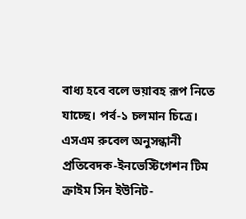বাধ্য হবে বলে ভয়াবহ রূপ নিতে যাচ্ছে। পর্ব-১ চলমান চিত্রে।
এসএম রুবেল অনুসন্ধানী প্রতিবেদক-ইনভেস্টিগেশন টিম ক্রাইম সিন ইউনিট-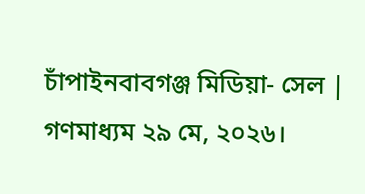চাঁপাইনবাবগঞ্জ মিডিয়া- সেল | গণমাধ্যম ২৯ মে, ২০২৬।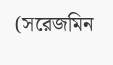(সরেজমিন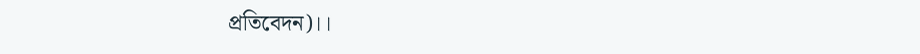প্রতিবেদন)।।